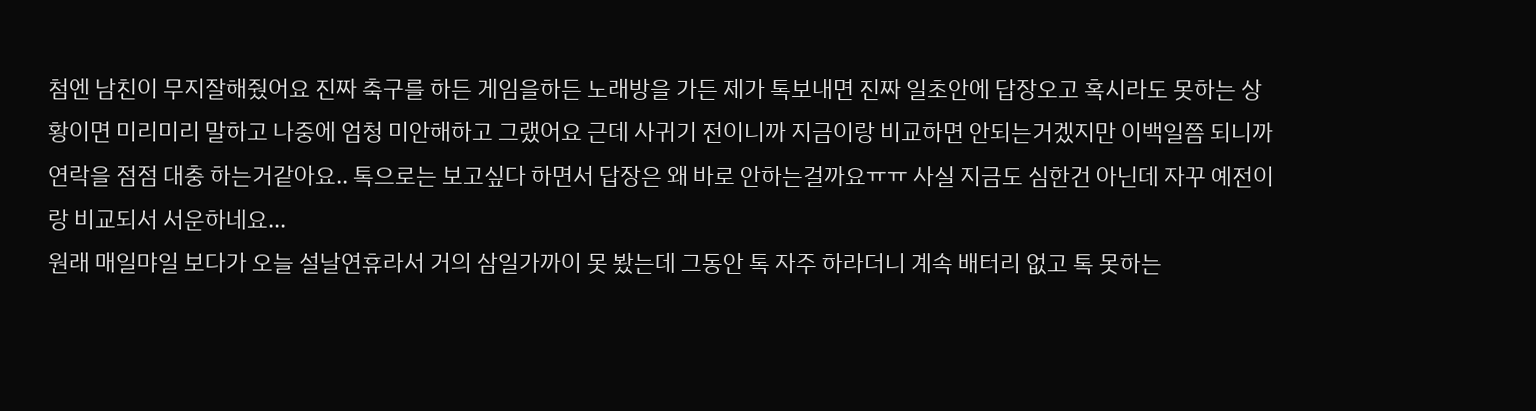첨엔 남친이 무지잘해줬어요 진짜 축구를 하든 게임을하든 노래방을 가든 제가 톡보내면 진짜 일초안에 답장오고 혹시라도 못하는 상황이면 미리미리 말하고 나중에 엄청 미안해하고 그랬어요 근데 사귀기 전이니까 지금이랑 비교하면 안되는거겠지만 이백일쯤 되니까 연락을 점점 대충 하는거같아요.. 톡으로는 보고싶다 하면서 답장은 왜 바로 안하는걸까요ㅠㅠ 사실 지금도 심한건 아닌데 자꾸 예전이랑 비교되서 서운하네요...
원래 매일먀일 보다가 오늘 설날연휴라서 거의 삼일가까이 못 봤는데 그동안 톡 자주 하라더니 계속 배터리 없고 톡 못하는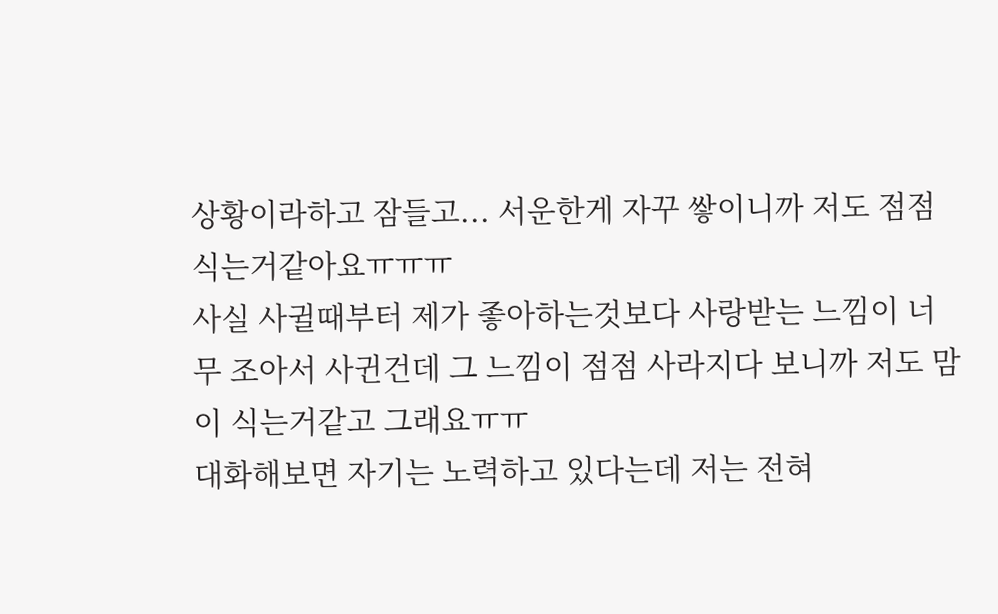상황이라하고 잠들고... 서운한게 자꾸 쌓이니까 저도 점점 식는거같아요ㅠㅠㅠ
사실 사귈때부터 제가 좋아하는것보다 사랑받는 느낌이 너무 조아서 사귄건데 그 느낌이 점점 사라지다 보니까 저도 맘이 식는거같고 그래요ㅠㅠ
대화해보면 자기는 노력하고 있다는데 저는 전혀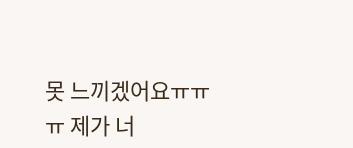못 느끼겠어요ㅠㅠㅠ 제가 너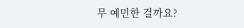무 예민한 걸까요?